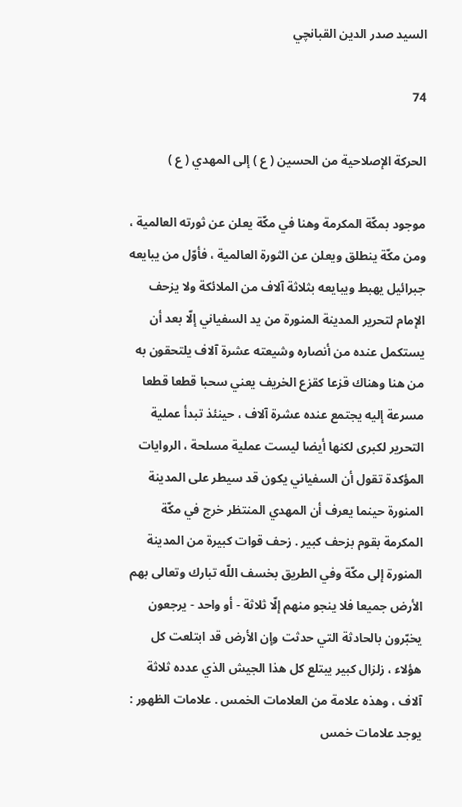السيد صدر الدين القبانچي

74

الحركة الإصلاحية من الحسين ( ع ) إلى المهدي ( ع )

موجود بمكّة المكرمة وهنا في مكّة يعلن عن ثورته العالمية ، ومن مكّة ينطلق ويعلن عن الثورة العالمية ، فأوّل من يبايعه جبرائيل يهبط ويبايعه بثلاثة آلاف من الملائكة ولا يزحف الإمام لتحرير المدينة المنورة من يد السفياني إلّا بعد أن يستكمل عنده من أنصاره وشيعته عشرة آلاف يلتحقون به من هنا وهناك قزعا كقزع الخريف يعني سحبا قطعا قطعا مسرعة إليه يجتمع عنده عشرة آلاف ، حينئذ تبدأ عملية التحرير لكبرى لكنها أيضا ليست عملية مسلحة ، الروايات المؤكدة تقول أن السفياني يكون قد سيطر على المدينة المنورة حينما يعرف أن المهدي المنتظر خرج في مكّة المكرمة بقوم بزحف كبير . زحف قوات كبيرة من المدينة المنورة إلى مكّة وفي الطريق بخسف اللّه تبارك وتعالى بهم الأرض جميعا فلا ينجو منهم إلّا ثلاثة - أو واحد - يرجعون يخبّرون بالحادثة التي حدثت وإن الأرض قد ابتلعت كل هؤلاء ، زلزال كبير يبتلع كل هذا الجيش الذي عدده ثلاثة آلاف ، وهذه علامة من العلامات الخمس . علامات الظهور : يوجد علامات خمس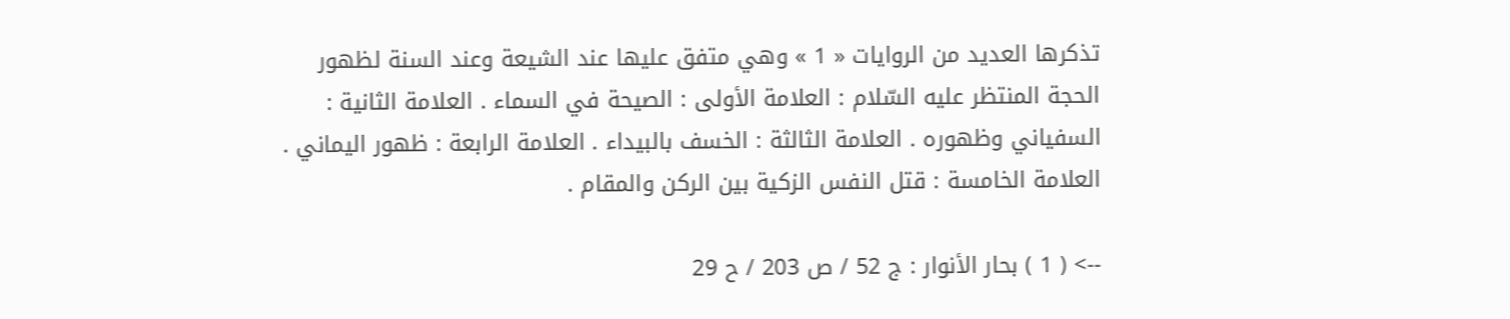تذكرها العديد من الروايات « 1 » وهي متفق عليها عند الشيعة وعند السنة لظهور الحجة المنتظر عليه السّلام : العلامة الأولى : الصيحة في السماء . العلامة الثانية : السفياني وظهوره . العلامة الثالثة : الخسف بالبيداء . العلامة الرابعة : ظهور اليماني . العلامة الخامسة : قتل النفس الزكية بين الركن والمقام .

--> ( 1 ) بحار الأنوار : ج 52 / ص 203 / ح 29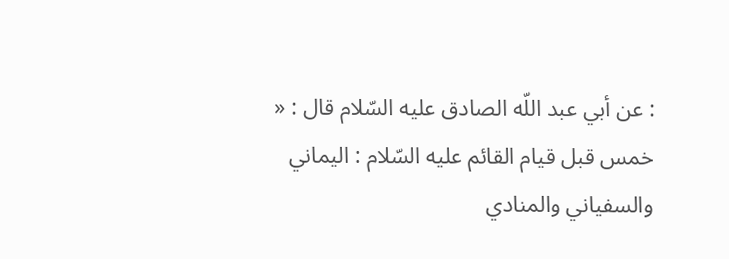: عن أبي عبد اللّه الصادق عليه السّلام قال : « خمس قبل قيام القائم عليه السّلام : اليماني والسفياني والمنادي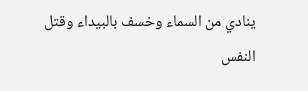ينادي من السماء وخسف بالبيداء وقتل النفس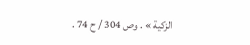الزكية » . وص 304 / ح 74 .